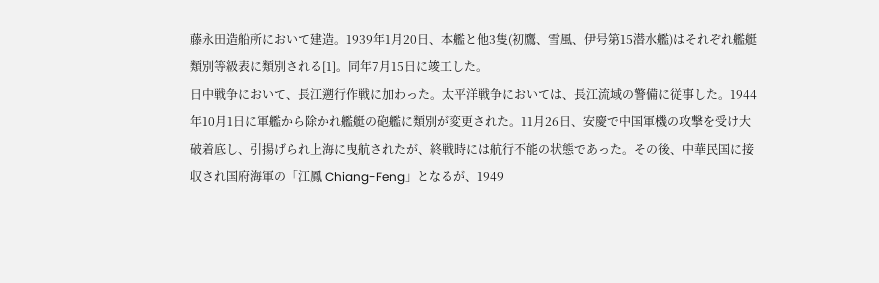藤永田造船所において建造。1939年1月20日、本艦と他3隻(初鷹、雪風、伊号第15潜水艦)はそれぞれ艦艇類別等級表に類別される[1]。同年7月15日に竣工した。
日中戦争において、長江遡行作戦に加わった。太平洋戦争においては、長江流域の警備に従事した。1944年10月1日に軍艦から除かれ艦艇の砲艦に類別が変更された。11月26日、安慶で中国軍機の攻撃を受け大破着底し、引揚げられ上海に曳航されたが、終戦時には航行不能の状態であった。その後、中華民国に接収され国府海軍の「江鳳 Chiang-Feng」となるが、1949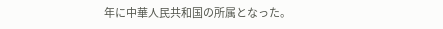年に中華人民共和国の所属となった。